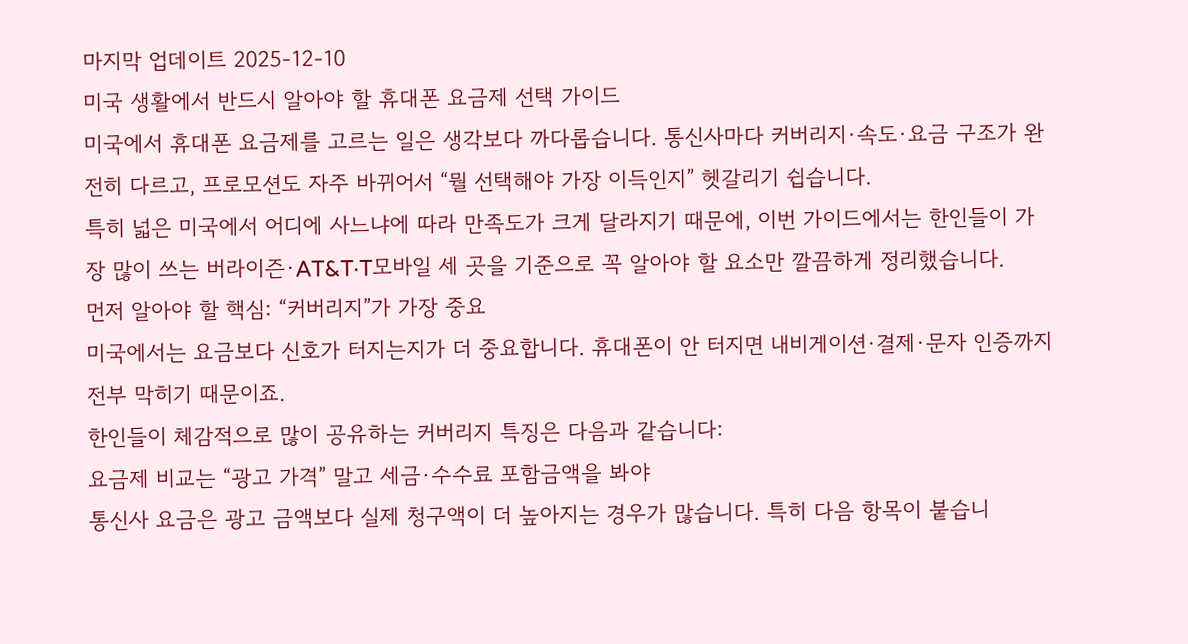마지막 업데이트 2025-12-10
미국 생활에서 반드시 알아야 할 휴대폰 요금제 선택 가이드
미국에서 휴대폰 요금제를 고르는 일은 생각보다 까다롭습니다. 통신사마다 커버리지·속도·요금 구조가 완전히 다르고, 프로모션도 자주 바뀌어서 “뭘 선택해야 가장 이득인지” 헷갈리기 쉽습니다.
특히 넓은 미국에서 어디에 사느냐에 따라 만족도가 크게 달라지기 때문에, 이번 가이드에서는 한인들이 가장 많이 쓰는 버라이즌·AT&T·T모바일 세 곳을 기준으로 꼭 알아야 할 요소만 깔끔하게 정리했습니다.
먼저 알아야 할 핵심: “커버리지”가 가장 중요
미국에서는 요금보다 신호가 터지는지가 더 중요합니다. 휴대폰이 안 터지면 내비게이션·결제·문자 인증까지 전부 막히기 때문이죠.
한인들이 체감적으로 많이 공유하는 커버리지 특징은 다음과 같습니다:
요금제 비교는 “광고 가격” 말고 세금·수수료 포함금액을 봐야
통신사 요금은 광고 금액보다 실제 청구액이 더 높아지는 경우가 많습니다. 특히 다음 항목이 붙습니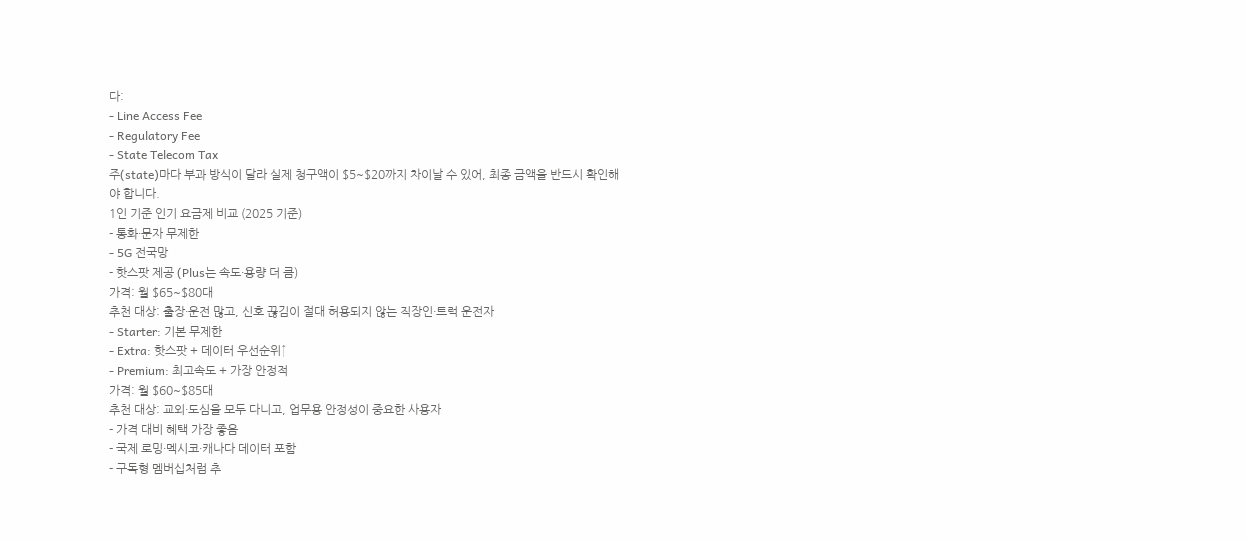다:
- Line Access Fee
- Regulatory Fee
- State Telecom Tax
주(state)마다 부과 방식이 달라 실제 청구액이 $5~$20까지 차이날 수 있어, 최종 금액을 반드시 확인해야 합니다.
1인 기준 인기 요금제 비교 (2025 기준)
- 통화·문자 무제한
- 5G 전국망
- 핫스팟 제공 (Plus는 속도·용량 더 큼)
가격: 월 $65~$80대
추천 대상: 출장·운전 많고, 신호 끊김이 절대 허용되지 않는 직장인·트럭 운전자
- Starter: 기본 무제한
- Extra: 핫스팟 + 데이터 우선순위↑
- Premium: 최고속도 + 가장 안정적
가격: 월 $60~$85대
추천 대상: 교외·도심을 모두 다니고, 업무용 안정성이 중요한 사용자
- 가격 대비 혜택 가장 좋음
- 국제 로밍·멕시코·캐나다 데이터 포함
- 구독형 멤버십처럼 추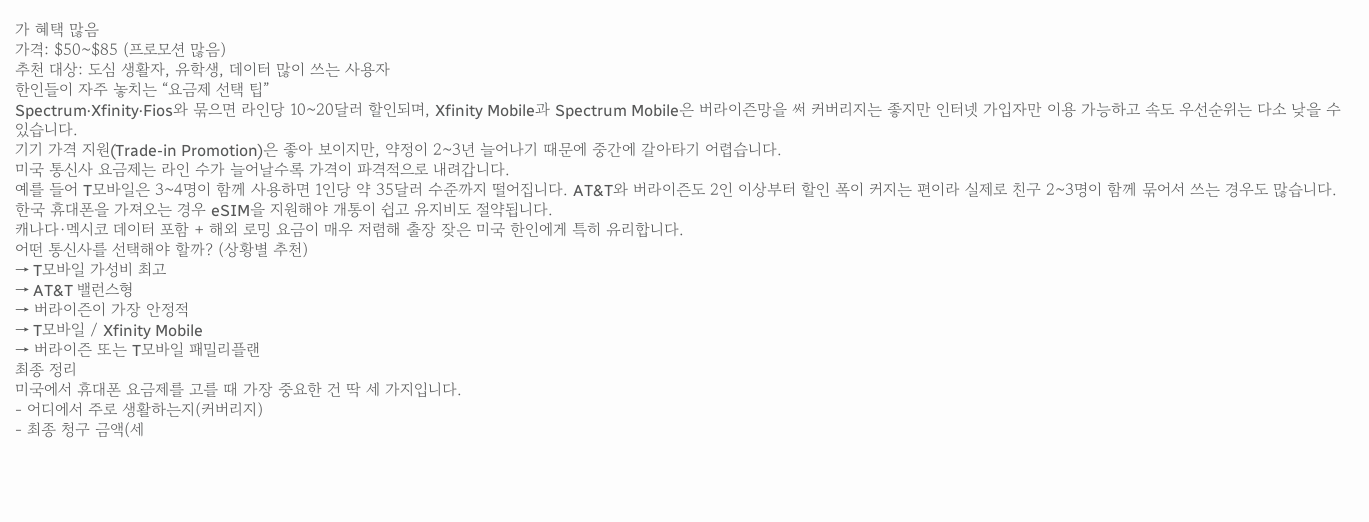가 혜택 많음
가격: $50~$85 (프로모션 많음)
추천 대상: 도심 생활자, 유학생, 데이터 많이 쓰는 사용자
한인들이 자주 놓치는 “요금제 선택 팁”
Spectrum·Xfinity·Fios와 묶으면 라인당 10~20달러 할인되며, Xfinity Mobile과 Spectrum Mobile은 버라이즌망을 써 커버리지는 좋지만 인터넷 가입자만 이용 가능하고 속도 우선순위는 다소 낮을 수 있습니다.
기기 가격 지원(Trade-in Promotion)은 좋아 보이지만, 약정이 2~3년 늘어나기 때문에 중간에 갈아타기 어렵습니다.
미국 통신사 요금제는 라인 수가 늘어날수록 가격이 파격적으로 내려갑니다.
예를 들어 T모바일은 3~4명이 함께 사용하면 1인당 약 35달러 수준까지 떨어집니다. AT&T와 버라이즌도 2인 이상부터 할인 폭이 커지는 편이라 실제로 친구 2~3명이 함께 묶어서 쓰는 경우도 많습니다.
한국 휴대폰을 가져오는 경우 eSIM을 지원해야 개통이 쉽고 유지비도 절약됩니다.
캐나다·멕시코 데이터 포함 + 해외 로밍 요금이 매우 저렴해 출장 잦은 미국 한인에게 특히 유리합니다.
어떤 통신사를 선택해야 할까? (상황별 추천)
→ T모바일 가성비 최고
→ AT&T 밸런스형
→ 버라이즌이 가장 안정적
→ T모바일 / Xfinity Mobile
→ 버라이즌 또는 T모바일 패밀리플랜
최종 정리
미국에서 휴대폰 요금제를 고를 때 가장 중요한 건 딱 세 가지입니다.
- 어디에서 주로 생활하는지(커버리지)
- 최종 청구 금액(세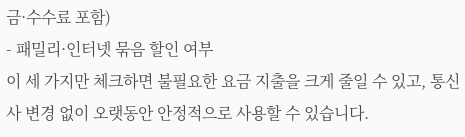금·수수료 포함)
- 패밀리·인터넷 묶음 할인 여부
이 세 가지만 체크하면 불필요한 요금 지출을 크게 줄일 수 있고, 통신사 변경 없이 오랫동안 안정적으로 사용할 수 있습니다.